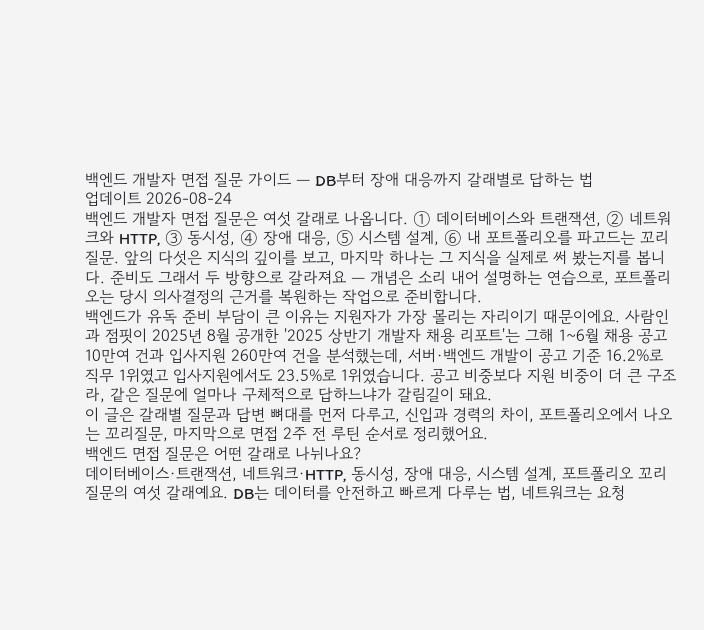백엔드 개발자 면접 질문 가이드 — DB부터 장애 대응까지 갈래별로 답하는 법
업데이트 2026-08-24
백엔드 개발자 면접 질문은 여섯 갈래로 나옵니다. ① 데이터베이스와 트랜잭션, ② 네트워크와 HTTP, ③ 동시성, ④ 장애 대응, ⑤ 시스템 설계, ⑥ 내 포트폴리오를 파고드는 꼬리질문. 앞의 다섯은 지식의 깊이를 보고, 마지막 하나는 그 지식을 실제로 써 봤는지를 봅니다. 준비도 그래서 두 방향으로 갈라져요 — 개념은 소리 내어 설명하는 연습으로, 포트폴리오는 당시 의사결정의 근거를 복원하는 작업으로 준비합니다.
백엔드가 유독 준비 부담이 큰 이유는 지원자가 가장 몰리는 자리이기 때문이에요. 사람인과 점핏이 2025년 8월 공개한 '2025 상반기 개발자 채용 리포트'는 그해 1~6월 채용 공고 10만여 건과 입사지원 260만여 건을 분석했는데, 서버·백엔드 개발이 공고 기준 16.2%로 직무 1위였고 입사지원에서도 23.5%로 1위였습니다. 공고 비중보다 지원 비중이 더 큰 구조라, 같은 질문에 얼마나 구체적으로 답하느냐가 갈림길이 돼요.
이 글은 갈래별 질문과 답변 뼈대를 먼저 다루고, 신입과 경력의 차이, 포트폴리오에서 나오는 꼬리질문, 마지막으로 면접 2주 전 루틴 순서로 정리했어요.
백엔드 면접 질문은 어떤 갈래로 나뉘나요?
데이터베이스·트랜잭션, 네트워크·HTTP, 동시성, 장애 대응, 시스템 설계, 포트폴리오 꼬리질문의 여섯 갈래예요. DB는 데이터를 안전하고 빠르게 다루는 법, 네트워크는 요청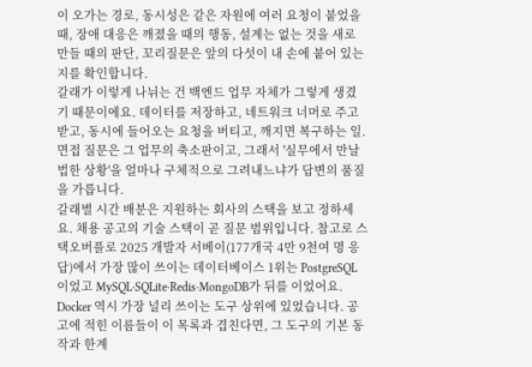이 오가는 경로, 동시성은 같은 자원에 여러 요청이 붙었을 때, 장애 대응은 깨졌을 때의 행동, 설계는 없는 것을 새로 만들 때의 판단, 꼬리질문은 앞의 다섯이 내 손에 붙어 있는지를 확인합니다.
갈래가 이렇게 나뉘는 건 백엔드 업무 자체가 그렇게 생겼기 때문이에요. 데이터를 저장하고, 네트워크 너머로 주고받고, 동시에 들어오는 요청을 버티고, 깨지면 복구하는 일. 면접 질문은 그 업무의 축소판이고, 그래서 '실무에서 만날 법한 상황'을 얼마나 구체적으로 그려내느냐가 답변의 품질을 가릅니다.
갈래별 시간 배분은 지원하는 회사의 스택을 보고 정하세요. 채용 공고의 기술 스택이 곧 질문 범위입니다. 참고로 스택오버플로 2025 개발자 서베이(177개국 4만 9천여 명 응답)에서 가장 많이 쓰이는 데이터베이스 1위는 PostgreSQL이었고 MySQL·SQLite·Redis·MongoDB가 뒤를 이었어요. Docker 역시 가장 널리 쓰이는 도구 상위에 있었습니다. 공고에 적힌 이름들이 이 목록과 겹친다면, 그 도구의 기본 동작과 한계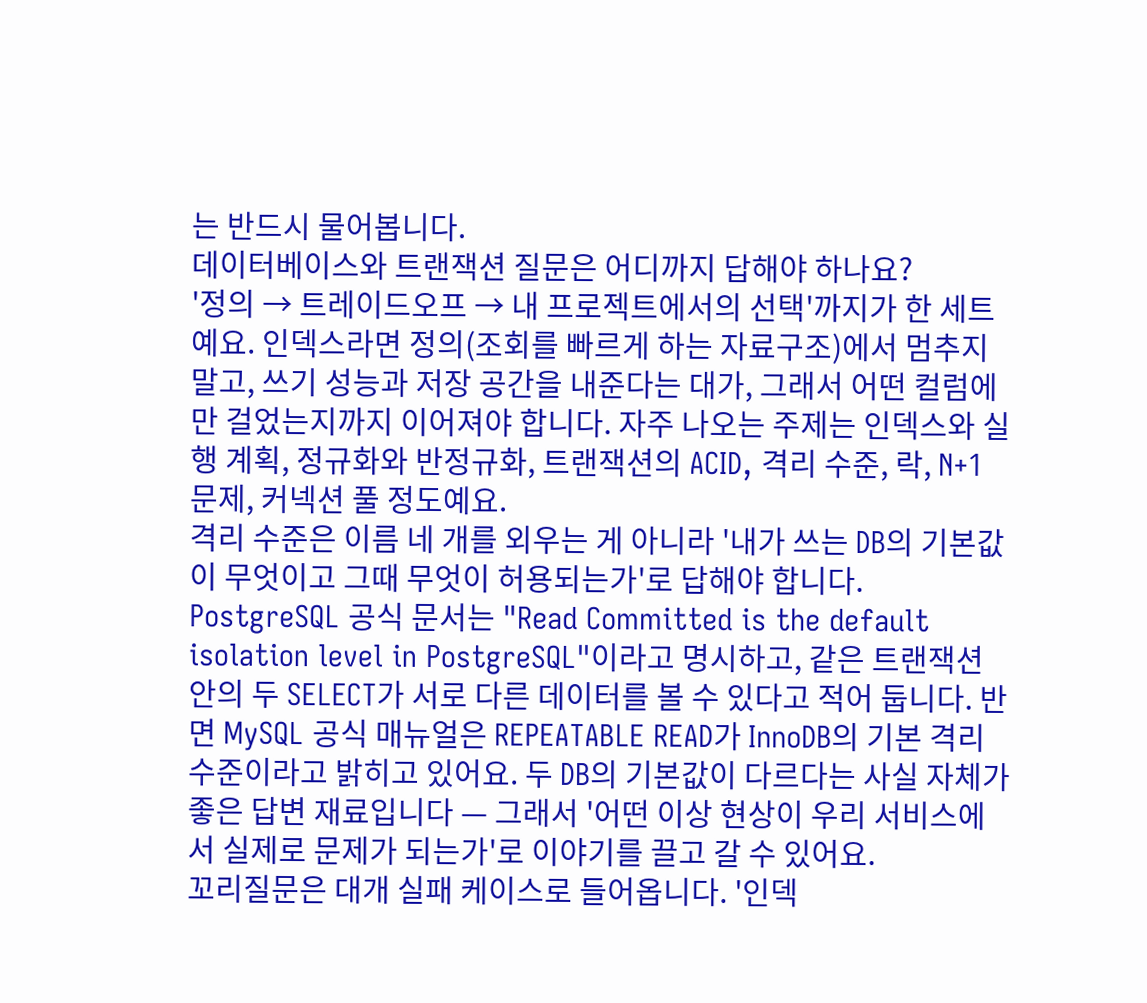는 반드시 물어봅니다.
데이터베이스와 트랜잭션 질문은 어디까지 답해야 하나요?
'정의 → 트레이드오프 → 내 프로젝트에서의 선택'까지가 한 세트예요. 인덱스라면 정의(조회를 빠르게 하는 자료구조)에서 멈추지 말고, 쓰기 성능과 저장 공간을 내준다는 대가, 그래서 어떤 컬럼에만 걸었는지까지 이어져야 합니다. 자주 나오는 주제는 인덱스와 실행 계획, 정규화와 반정규화, 트랜잭션의 ACID, 격리 수준, 락, N+1 문제, 커넥션 풀 정도예요.
격리 수준은 이름 네 개를 외우는 게 아니라 '내가 쓰는 DB의 기본값이 무엇이고 그때 무엇이 허용되는가'로 답해야 합니다. PostgreSQL 공식 문서는 "Read Committed is the default isolation level in PostgreSQL"이라고 명시하고, 같은 트랜잭션 안의 두 SELECT가 서로 다른 데이터를 볼 수 있다고 적어 둡니다. 반면 MySQL 공식 매뉴얼은 REPEATABLE READ가 InnoDB의 기본 격리 수준이라고 밝히고 있어요. 두 DB의 기본값이 다르다는 사실 자체가 좋은 답변 재료입니다 — 그래서 '어떤 이상 현상이 우리 서비스에서 실제로 문제가 되는가'로 이야기를 끌고 갈 수 있어요.
꼬리질문은 대개 실패 케이스로 들어옵니다. '인덱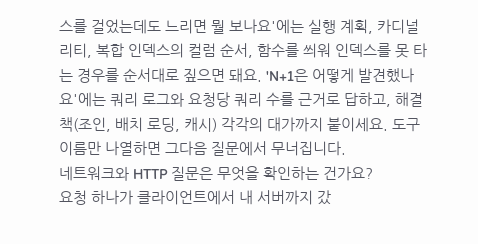스를 걸었는데도 느리면 뭘 보나요'에는 실행 계획, 카디널리티, 복합 인덱스의 컬럼 순서, 함수를 씌워 인덱스를 못 타는 경우를 순서대로 짚으면 돼요. 'N+1은 어떻게 발견했나요'에는 쿼리 로그와 요청당 쿼리 수를 근거로 답하고, 해결책(조인, 배치 로딩, 캐시) 각각의 대가까지 붙이세요. 도구 이름만 나열하면 그다음 질문에서 무너집니다.
네트워크와 HTTP 질문은 무엇을 확인하는 건가요?
요청 하나가 클라이언트에서 내 서버까지 갔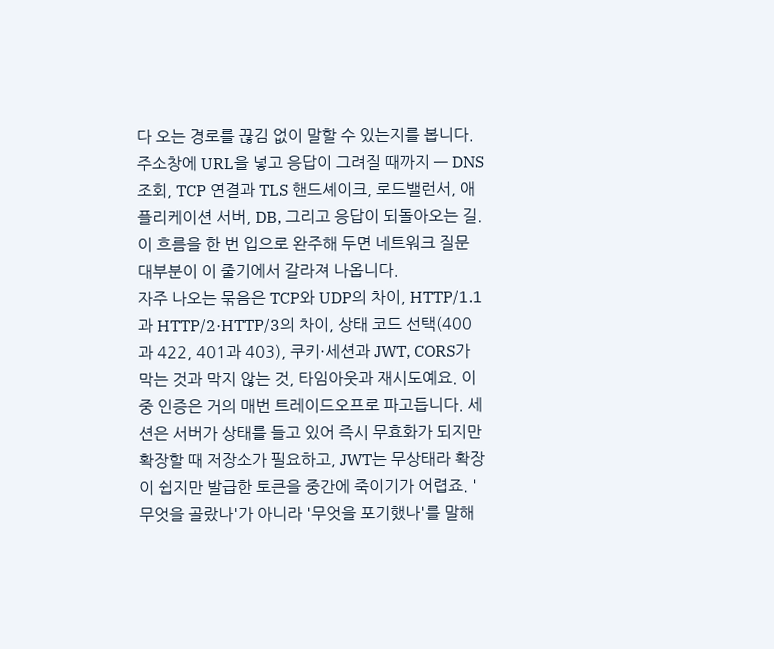다 오는 경로를 끊김 없이 말할 수 있는지를 봅니다. 주소창에 URL을 넣고 응답이 그려질 때까지 — DNS 조회, TCP 연결과 TLS 핸드셰이크, 로드밸런서, 애플리케이션 서버, DB, 그리고 응답이 되돌아오는 길. 이 흐름을 한 번 입으로 완주해 두면 네트워크 질문 대부분이 이 줄기에서 갈라져 나옵니다.
자주 나오는 묶음은 TCP와 UDP의 차이, HTTP/1.1과 HTTP/2·HTTP/3의 차이, 상태 코드 선택(400과 422, 401과 403), 쿠키·세션과 JWT, CORS가 막는 것과 막지 않는 것, 타임아웃과 재시도예요. 이 중 인증은 거의 매번 트레이드오프로 파고듭니다. 세션은 서버가 상태를 들고 있어 즉시 무효화가 되지만 확장할 때 저장소가 필요하고, JWT는 무상태라 확장이 쉽지만 발급한 토큰을 중간에 죽이기가 어렵죠. '무엇을 골랐나'가 아니라 '무엇을 포기했나'를 말해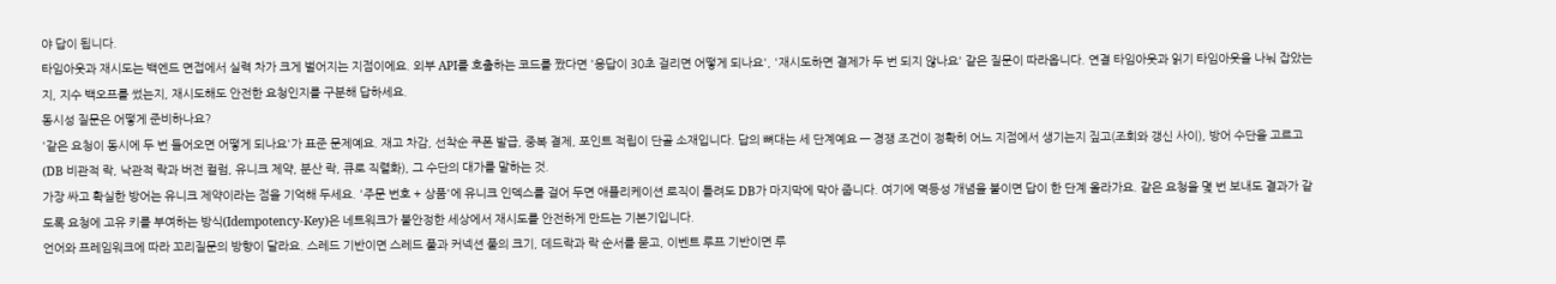야 답이 됩니다.
타임아웃과 재시도는 백엔드 면접에서 실력 차가 크게 벌어지는 지점이에요. 외부 API를 호출하는 코드를 짰다면 '응답이 30초 걸리면 어떻게 되나요', '재시도하면 결제가 두 번 되지 않나요' 같은 질문이 따라옵니다. 연결 타임아웃과 읽기 타임아웃을 나눠 잡았는지, 지수 백오프를 썼는지, 재시도해도 안전한 요청인지를 구분해 답하세요.
동시성 질문은 어떻게 준비하나요?
'같은 요청이 동시에 두 번 들어오면 어떻게 되나요'가 표준 문제예요. 재고 차감, 선착순 쿠폰 발급, 중복 결제, 포인트 적립이 단골 소재입니다. 답의 뼈대는 세 단계예요 — 경쟁 조건이 정확히 어느 지점에서 생기는지 짚고(조회와 갱신 사이), 방어 수단을 고르고(DB 비관적 락, 낙관적 락과 버전 컬럼, 유니크 제약, 분산 락, 큐로 직렬화), 그 수단의 대가를 말하는 것.
가장 싸고 확실한 방어는 유니크 제약이라는 점을 기억해 두세요. '주문 번호 + 상품'에 유니크 인덱스를 걸어 두면 애플리케이션 로직이 틀려도 DB가 마지막에 막아 줍니다. 여기에 멱등성 개념을 붙이면 답이 한 단계 올라가요. 같은 요청을 몇 번 보내도 결과가 같도록 요청에 고유 키를 부여하는 방식(Idempotency-Key)은 네트워크가 불안정한 세상에서 재시도를 안전하게 만드는 기본기입니다.
언어와 프레임워크에 따라 꼬리질문의 방향이 달라요. 스레드 기반이면 스레드 풀과 커넥션 풀의 크기, 데드락과 락 순서를 묻고, 이벤트 루프 기반이면 루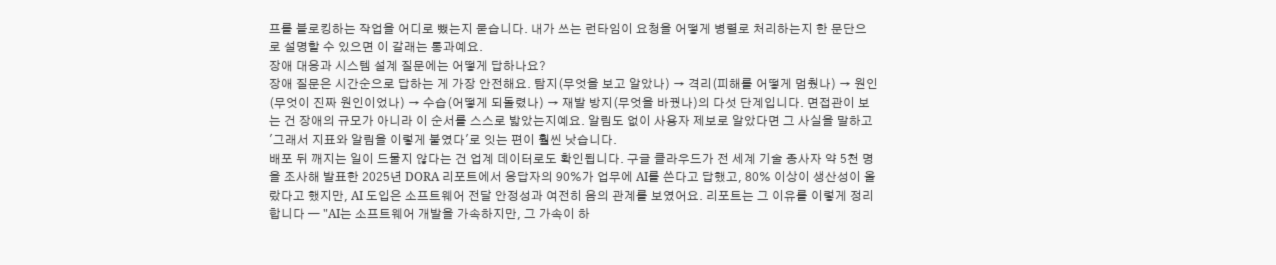프를 블로킹하는 작업을 어디로 뺐는지 묻습니다. 내가 쓰는 런타임이 요청을 어떻게 병렬로 처리하는지 한 문단으로 설명할 수 있으면 이 갈래는 통과예요.
장애 대응과 시스템 설계 질문에는 어떻게 답하나요?
장애 질문은 시간순으로 답하는 게 가장 안전해요. 탐지(무엇을 보고 알았나) → 격리(피해를 어떻게 멈췄나) → 원인(무엇이 진짜 원인이었나) → 수습(어떻게 되돌렸나) → 재발 방지(무엇을 바꿨나)의 다섯 단계입니다. 면접관이 보는 건 장애의 규모가 아니라 이 순서를 스스로 밟았는지예요. 알림도 없이 사용자 제보로 알았다면 그 사실을 말하고 '그래서 지표와 알림을 이렇게 붙였다'로 잇는 편이 훨씬 낫습니다.
배포 뒤 깨지는 일이 드물지 않다는 건 업계 데이터로도 확인됩니다. 구글 클라우드가 전 세계 기술 종사자 약 5천 명을 조사해 발표한 2025년 DORA 리포트에서 응답자의 90%가 업무에 AI를 쓴다고 답했고, 80% 이상이 생산성이 올랐다고 했지만, AI 도입은 소프트웨어 전달 안정성과 여전히 음의 관계를 보였어요. 리포트는 그 이유를 이렇게 정리합니다 — "AI는 소프트웨어 개발을 가속하지만, 그 가속이 하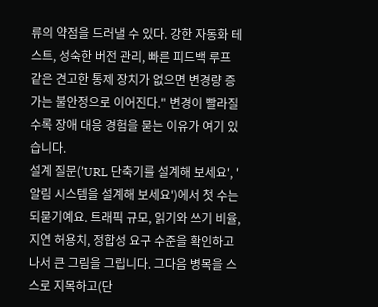류의 약점을 드러낼 수 있다. 강한 자동화 테스트, 성숙한 버전 관리, 빠른 피드백 루프 같은 견고한 통제 장치가 없으면 변경량 증가는 불안정으로 이어진다." 변경이 빨라질수록 장애 대응 경험을 묻는 이유가 여기 있습니다.
설계 질문('URL 단축기를 설계해 보세요', '알림 시스템을 설계해 보세요')에서 첫 수는 되묻기예요. 트래픽 규모, 읽기와 쓰기 비율, 지연 허용치, 정합성 요구 수준을 확인하고 나서 큰 그림을 그립니다. 그다음 병목을 스스로 지목하고(단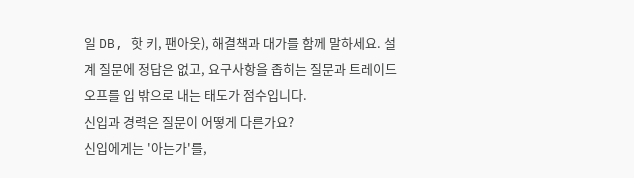일 DB, 핫 키, 팬아웃), 해결책과 대가를 함께 말하세요. 설계 질문에 정답은 없고, 요구사항을 좁히는 질문과 트레이드오프를 입 밖으로 내는 태도가 점수입니다.
신입과 경력은 질문이 어떻게 다른가요?
신입에게는 '아는가'를,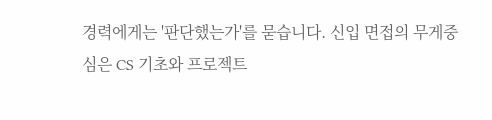경력에게는 '판단했는가'를 묻습니다. 신입 면접의 무게중심은 CS 기초와 프로젝트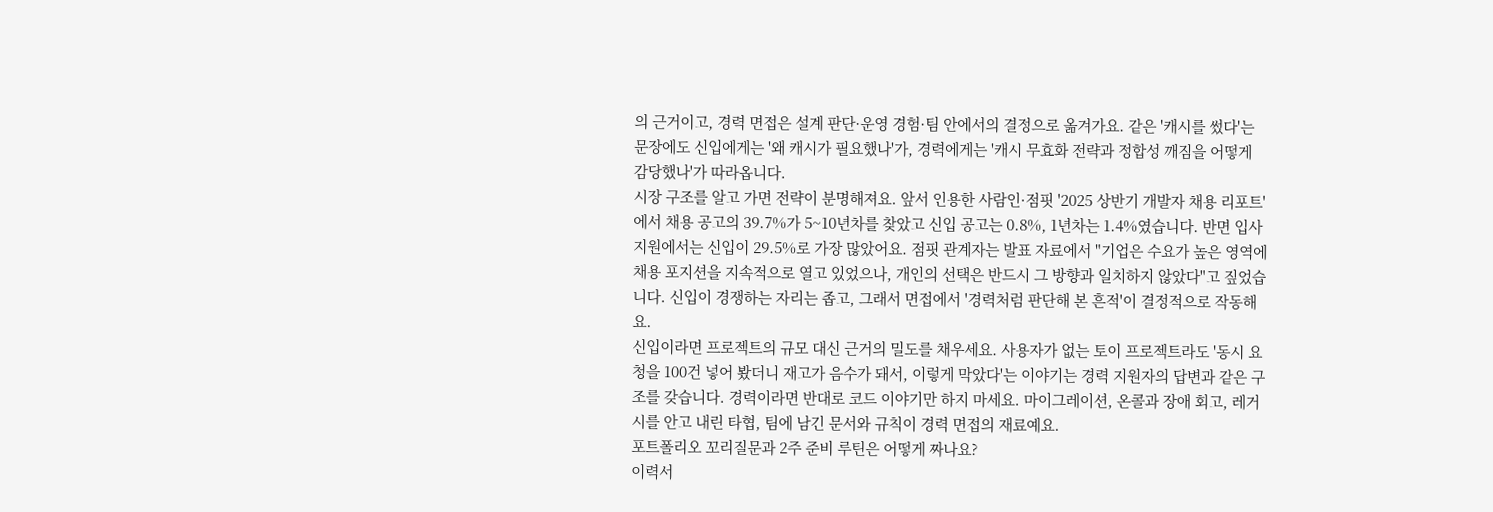의 근거이고, 경력 면접은 설계 판단·운영 경험·팀 안에서의 결정으로 옮겨가요. 같은 '캐시를 썼다'는 문장에도 신입에게는 '왜 캐시가 필요했나'가, 경력에게는 '캐시 무효화 전략과 정합성 깨짐을 어떻게 감당했나'가 따라옵니다.
시장 구조를 알고 가면 전략이 분명해져요. 앞서 인용한 사람인·점핏 '2025 상반기 개발자 채용 리포트'에서 채용 공고의 39.7%가 5~10년차를 찾았고 신입 공고는 0.8%, 1년차는 1.4%였습니다. 반면 입사지원에서는 신입이 29.5%로 가장 많았어요. 점핏 관계자는 발표 자료에서 "기업은 수요가 높은 영역에 채용 포지션을 지속적으로 열고 있었으나, 개인의 선택은 반드시 그 방향과 일치하지 않았다"고 짚었습니다. 신입이 경쟁하는 자리는 좁고, 그래서 면접에서 '경력처럼 판단해 본 흔적'이 결정적으로 작동해요.
신입이라면 프로젝트의 규모 대신 근거의 밀도를 채우세요. 사용자가 없는 토이 프로젝트라도 '동시 요청을 100건 넣어 봤더니 재고가 음수가 돼서, 이렇게 막았다'는 이야기는 경력 지원자의 답변과 같은 구조를 갖습니다. 경력이라면 반대로 코드 이야기만 하지 마세요. 마이그레이션, 온콜과 장애 회고, 레거시를 안고 내린 타협, 팀에 남긴 문서와 규칙이 경력 면접의 재료예요.
포트폴리오 꼬리질문과 2주 준비 루틴은 어떻게 짜나요?
이력서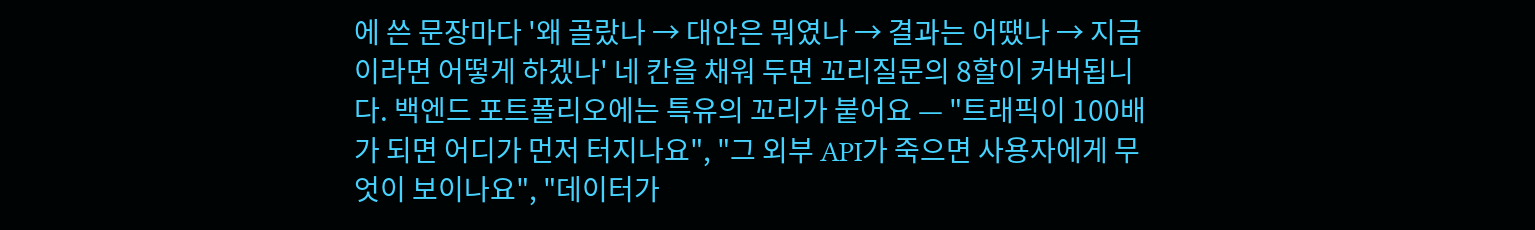에 쓴 문장마다 '왜 골랐나 → 대안은 뭐였나 → 결과는 어땠나 → 지금이라면 어떻게 하겠나' 네 칸을 채워 두면 꼬리질문의 8할이 커버됩니다. 백엔드 포트폴리오에는 특유의 꼬리가 붙어요 — "트래픽이 100배가 되면 어디가 먼저 터지나요", "그 외부 API가 죽으면 사용자에게 무엇이 보이나요", "데이터가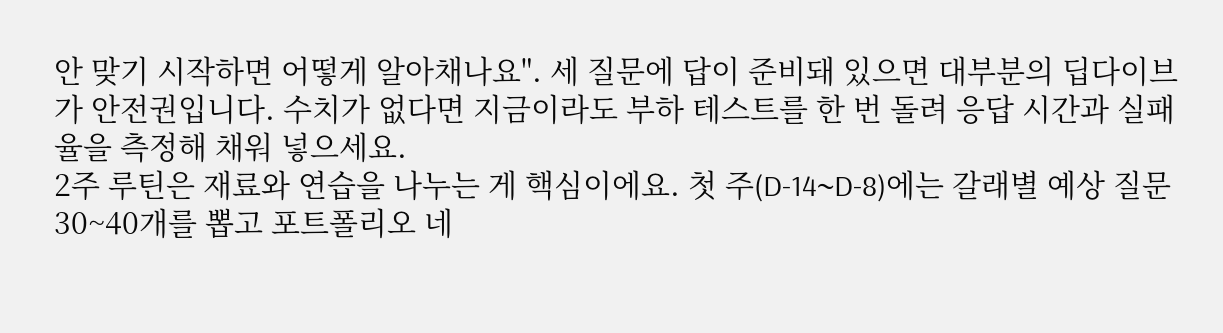안 맞기 시작하면 어떻게 알아채나요". 세 질문에 답이 준비돼 있으면 대부분의 딥다이브가 안전권입니다. 수치가 없다면 지금이라도 부하 테스트를 한 번 돌려 응답 시간과 실패율을 측정해 채워 넣으세요.
2주 루틴은 재료와 연습을 나누는 게 핵심이에요. 첫 주(D-14~D-8)에는 갈래별 예상 질문 30~40개를 뽑고 포트폴리오 네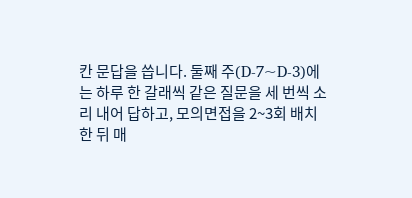칸 문답을 씁니다. 둘째 주(D-7~D-3)에는 하루 한 갈래씩 같은 질문을 세 번씩 소리 내어 답하고, 모의면접을 2~3회 배치한 뒤 매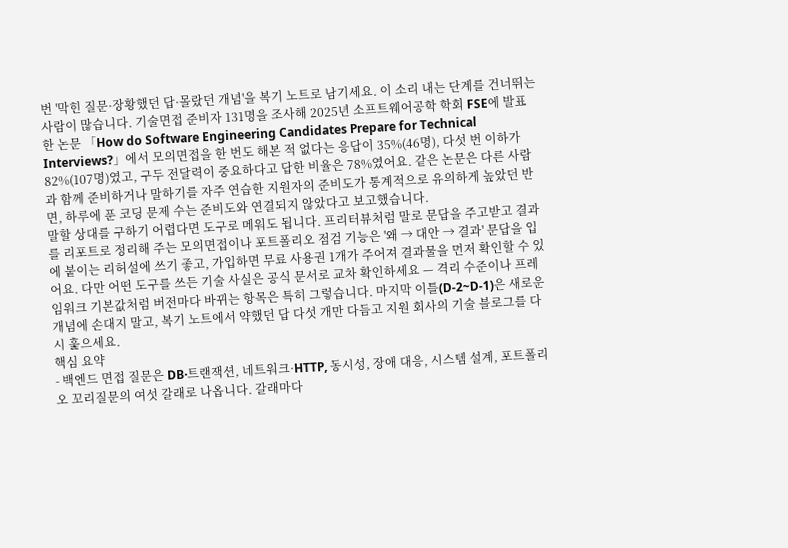번 '막힌 질문·장황했던 답·몰랐던 개념'을 복기 노트로 남기세요. 이 소리 내는 단계를 건너뛰는 사람이 많습니다. 기술면접 준비자 131명을 조사해 2025년 소프트웨어공학 학회 FSE에 발표한 논문 「How do Software Engineering Candidates Prepare for Technical Interviews?」에서 모의면접을 한 번도 해본 적 없다는 응답이 35%(46명), 다섯 번 이하가 82%(107명)였고, 구두 전달력이 중요하다고 답한 비율은 78%였어요. 같은 논문은 다른 사람과 함께 준비하거나 말하기를 자주 연습한 지원자의 준비도가 통계적으로 유의하게 높았던 반면, 하루에 푼 코딩 문제 수는 준비도와 연결되지 않았다고 보고했습니다.
말할 상대를 구하기 어렵다면 도구로 메워도 됩니다. 프리터뷰처럼 말로 문답을 주고받고 결과를 리포트로 정리해 주는 모의면접이나 포트폴리오 점검 기능은 '왜 → 대안 → 결과' 문답을 입에 붙이는 리허설에 쓰기 좋고, 가입하면 무료 사용권 1개가 주어져 결과물을 먼저 확인할 수 있어요. 다만 어떤 도구를 쓰든 기술 사실은 공식 문서로 교차 확인하세요 — 격리 수준이나 프레임워크 기본값처럼 버전마다 바뀌는 항목은 특히 그렇습니다. 마지막 이틀(D-2~D-1)은 새로운 개념에 손대지 말고, 복기 노트에서 약했던 답 다섯 개만 다듬고 지원 회사의 기술 블로그를 다시 훑으세요.
핵심 요약
- 백엔드 면접 질문은 DB·트랜잭션, 네트워크·HTTP, 동시성, 장애 대응, 시스템 설계, 포트폴리오 꼬리질문의 여섯 갈래로 나옵니다. 갈래마다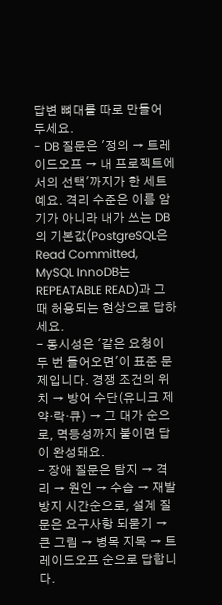답변 뼈대를 따로 만들어 두세요.
- DB 질문은 '정의 → 트레이드오프 → 내 프로젝트에서의 선택'까지가 한 세트예요. 격리 수준은 이름 암기가 아니라 내가 쓰는 DB의 기본값(PostgreSQL은 Read Committed, MySQL InnoDB는 REPEATABLE READ)과 그때 허용되는 현상으로 답하세요.
- 동시성은 '같은 요청이 두 번 들어오면'이 표준 문제입니다. 경쟁 조건의 위치 → 방어 수단(유니크 제약·락·큐) → 그 대가 순으로, 멱등성까지 붙이면 답이 완성돼요.
- 장애 질문은 탐지 → 격리 → 원인 → 수습 → 재발 방지 시간순으로, 설계 질문은 요구사항 되묻기 → 큰 그림 → 병목 지목 → 트레이드오프 순으로 답합니다.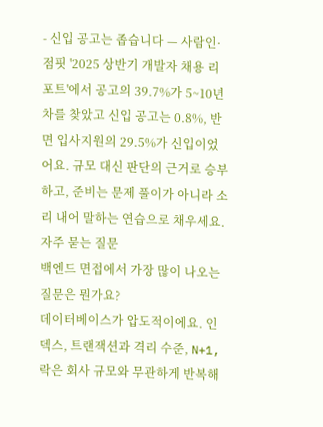- 신입 공고는 좁습니다 — 사람인·점핏 '2025 상반기 개발자 채용 리포트'에서 공고의 39.7%가 5~10년차를 찾았고 신입 공고는 0.8%, 반면 입사지원의 29.5%가 신입이었어요. 규모 대신 판단의 근거로 승부하고, 준비는 문제 풀이가 아니라 소리 내어 말하는 연습으로 채우세요.
자주 묻는 질문
백엔드 면접에서 가장 많이 나오는 질문은 뭔가요?
데이터베이스가 압도적이에요. 인덱스, 트랜잭션과 격리 수준, N+1, 락은 회사 규모와 무관하게 반복해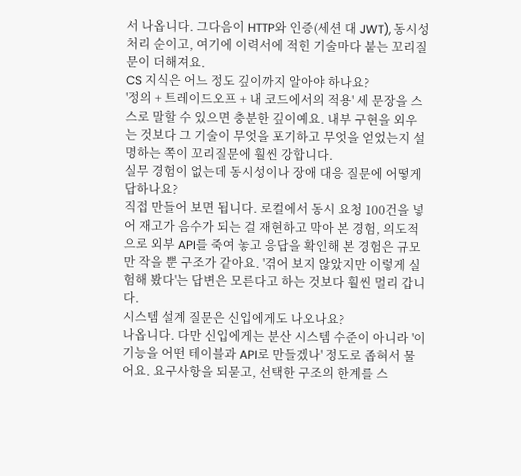서 나옵니다. 그다음이 HTTP와 인증(세션 대 JWT), 동시성 처리 순이고, 여기에 이력서에 적힌 기술마다 붙는 꼬리질문이 더해져요.
CS 지식은 어느 정도 깊이까지 알아야 하나요?
'정의 + 트레이드오프 + 내 코드에서의 적용' 세 문장을 스스로 말할 수 있으면 충분한 깊이예요. 내부 구현을 외우는 것보다 그 기술이 무엇을 포기하고 무엇을 얻었는지 설명하는 쪽이 꼬리질문에 훨씬 강합니다.
실무 경험이 없는데 동시성이나 장애 대응 질문에 어떻게 답하나요?
직접 만들어 보면 됩니다. 로컬에서 동시 요청 100건을 넣어 재고가 음수가 되는 걸 재현하고 막아 본 경험, 의도적으로 외부 API를 죽여 놓고 응답을 확인해 본 경험은 규모만 작을 뿐 구조가 같아요. '겪어 보지 않았지만 이렇게 실험해 봤다'는 답변은 모른다고 하는 것보다 훨씬 멀리 갑니다.
시스템 설계 질문은 신입에게도 나오나요?
나옵니다. 다만 신입에게는 분산 시스템 수준이 아니라 '이 기능을 어떤 테이블과 API로 만들겠나' 정도로 좁혀서 물어요. 요구사항을 되묻고, 선택한 구조의 한계를 스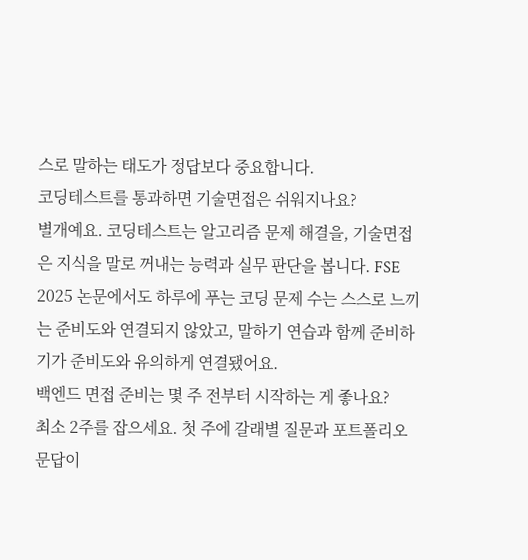스로 말하는 태도가 정답보다 중요합니다.
코딩테스트를 통과하면 기술면접은 쉬워지나요?
별개예요. 코딩테스트는 알고리즘 문제 해결을, 기술면접은 지식을 말로 꺼내는 능력과 실무 판단을 봅니다. FSE 2025 논문에서도 하루에 푸는 코딩 문제 수는 스스로 느끼는 준비도와 연결되지 않았고, 말하기 연습과 함께 준비하기가 준비도와 유의하게 연결됐어요.
백엔드 면접 준비는 몇 주 전부터 시작하는 게 좋나요?
최소 2주를 잡으세요. 첫 주에 갈래별 질문과 포트폴리오 문답이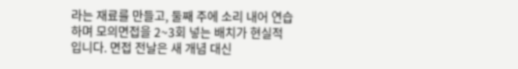라는 재료를 만들고, 둘째 주에 소리 내어 연습하며 모의면접을 2~3회 넣는 배치가 현실적입니다. 면접 전날은 새 개념 대신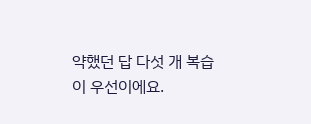약했던 답 다섯 개 복습이 우선이에요.